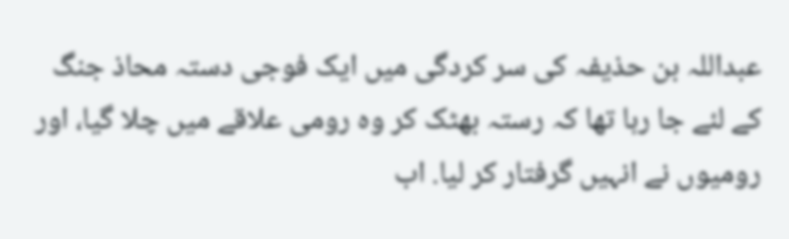عبداللہ بن حذیفہ کی سر کردگی میں ایک فوجی دستہ محاذ جنگ کے لئے جا رہا تھا کہ رستہ بھٹک کر وہ رومی علاقے میں چلا گیا، اور رومیوں نے انہیں گرفتار کر لیا. اب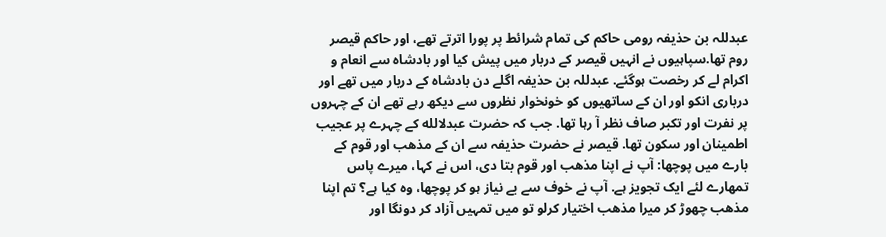عبدللہ بن حذیفہ رومی حاکم کی تمام شرائط پر پورا اترتے تھے، اور حاکم قیصر روم تھا.سپاہیوں نے انہیں قیصر کے دربار میں پیش کیا اور بادشاہ سے انعام و اکرام لے کر رخصت ہوگئے. عبدللہ بن حذیفہ اگلے دن بادشاہ کے دربار میں تھے اور درباری انکو اور ان کے ساتھیوں کو خونخوار نظروں سے دیکھ رہے تھے ان کے چہروں پر نفرت اور تکبر صاف نظر آ رہا تھا. جب کہ حضرت عبدلالله کے چہرے پر عجیب اطمینان اور سکون تھا. قیصر نے حضرت حذیفہ سے ان کے مذھب اور قوم کے بارے میں پوچھا: آپ نے اپنا مذھب اور قوم بتا دی، اس نے کہا، میرے پاس تمھارے لئے ایک تجویز ہے. آپ نے خوف سے بے نیاز ہو کر پوچھا، وہ کیا ہے؟ تم اپنا مذھب چھوڑ کر میرا مذھب اختیار کرلو تو میں تمہیں آزاد کر دونگا اور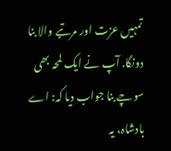تمہیں عزت اور مرتبے والا بنا دونگا. آپ نے ایک لمحہ بھی سوچے بنا جواب دیا کہ: اے بادشاہ، یہ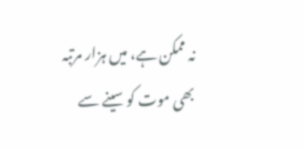نہ ممکن ہے، میں ہزار مرتبہ بھی موت کو سینے سے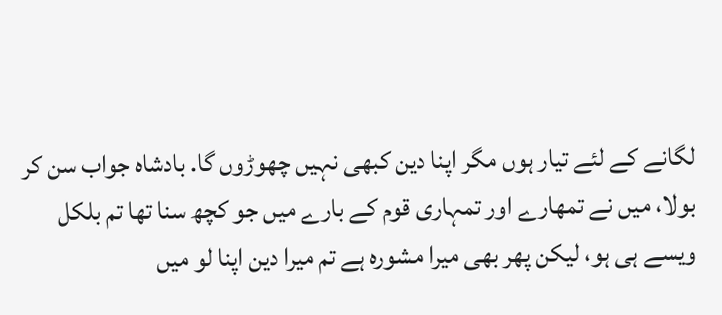لگانے کے لئے تیار ہوں مگر اپنا دین کبھی نہیں چھوڑوں گا. بادشاہ جواب سن کر بولا، میں نے تمھارے اور تمہاری قوم کے بارے میں جو کچھ سنا تھا تم بلکل ویسے ہی ہو، لیکن پھر بھی میرا مشورہ ہے تم میرا دین اپنا لو میں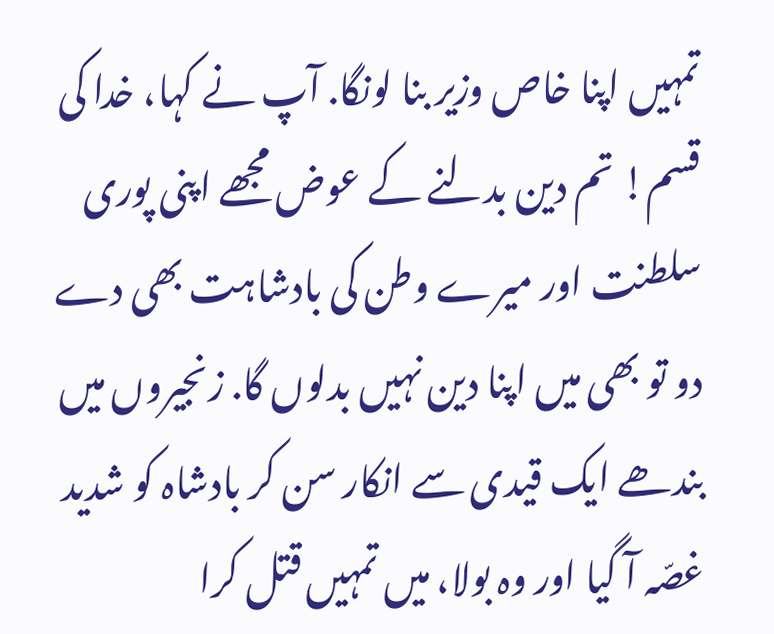تمہیں اپنا خاص وزیر بنا لونگا. آپ نے کہا، خدا کی قسم! تم دین بدلنے کے عوض مجھے اپنی پوری سلطنت اور میرے وطن کی بادشاہت بھی دے دو تو بھی میں اپنا دین نہیں بدلوں گا. زنجیروں میں بندھے ایک قیدی سے انکار سن کر بادشاہ کو شدید غصّہ آ گیا اور وہ بولا، میں تمہیں قتل کرا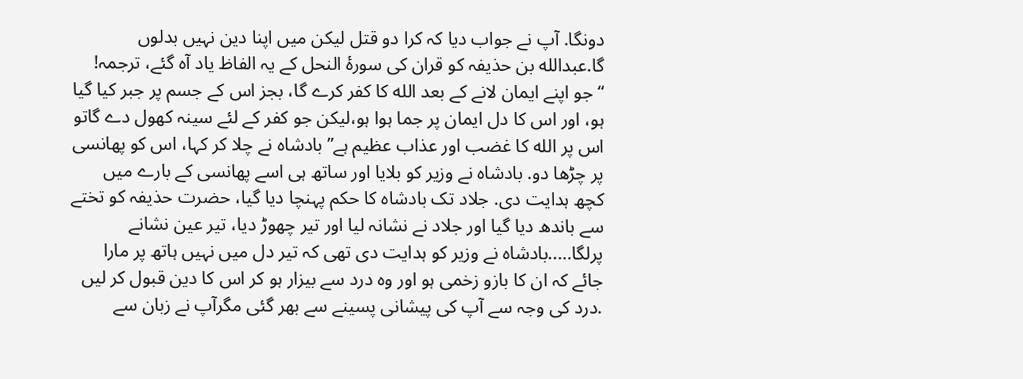دونگا. آپ نے جواب دیا کہ کرا دو قتل لیکن میں اپنا دین نہیں بدلوں گا.عبدالله بن حذیفہ کو قران کی سورۂ النحل کے یہ الفاظ یاد آہ گئے، ترجمہ! “جو اپنے ایمان لانے کے بعد الله کا کفر کرے گا، بجز اس کے جسم پر جبر کیا گیا ہو، اور اس کا دل ایمان پر جما ہوا ہو،لیکن جو کفر کے لئے سینہ کھول دے گاتو اس پر الله کا غضب اور عذاب عظیم ہے” بادشاہ نے چلا کر کہا، اس کو پھانسی پر چڑھا دو. بادشاہ نے وزیر کو بلایا اور ساتھ ہی اسے پھانسی کے بارے میں کچھ ہدایت دی. جلاد تک بادشاہ کا حکم پہنچا دیا گیا، حضرت حذیفہ کو تختے سے باندھ دیا گیا اور جلاد نے نشانہ لیا اور تیر چھوڑ دیا، تیر عین نشانے پرلگا…..بادشاہ نے وزیر کو ہدایت دی تھی کہ تیر دل میں نہیں ہاتھ پر مارا جائے کہ ان کا بازو زخمی ہو اور وہ درد سے بیزار ہو کر اس کا دین قبول کر لیں .درد کی وجہ سے آپ کی پیشانی پسینے سے بھر گئی مگرآپ نے زبان سے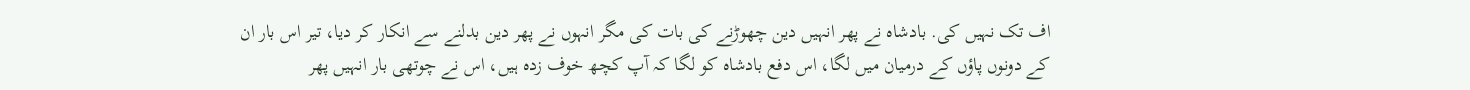اف تک نہیں کی. بادشاہ نے پھر انہیں دین چھوڑنے کی بات کی مگر انہوں نے پھر دین بدلنے سے انکار کر دیا، تیر اس بار ان کے دونوں پاؤں کے درمیان میں لگا، اس دفع بادشاہ کو لگا کہ آپ کچھ خوف زدہ ہیں، اس نے چوتھی بار انہیں پھر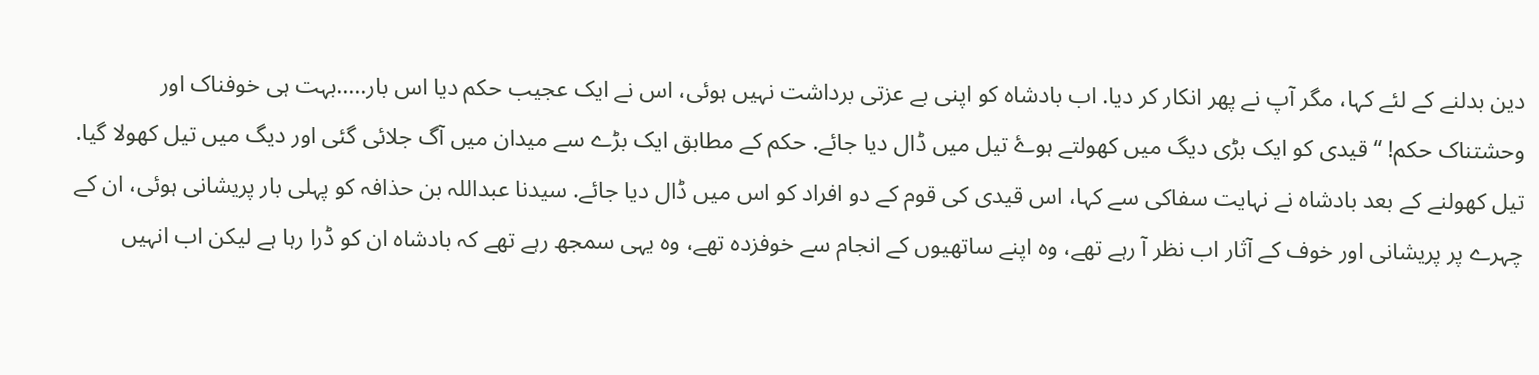دین بدلنے کے لئے کہا، مگر آپ نے پھر انکار کر دیا. اب بادشاہ کو اپنی بے عزتی برداشت نہیں ہوئی، اس نے ایک عجیب حکم دیا اس بار…..بہت ہی خوفناک اور وحشتناک حکم! “قیدی کو ایک بڑی دیگ میں کھولتے ہوۓ تیل میں ڈال دیا جائے. حکم کے مطابق ایک بڑے سے میدان میں آگ جلائی گئی اور دیگ میں تیل کھولا گیا. تیل کھولنے کے بعد بادشاہ نے نہایت سفاکی سے کہا، اس قیدی کی قوم کے دو افراد کو اس میں ڈال دیا جائے. سیدنا عبداللہ بن حذافہ کو پہلی بار پریشانی ہوئی، ان کے چہرے پر پریشانی اور خوف کے آثار اب نظر آ رہے تھے، وہ اپنے ساتھیوں کے انجام سے خوفزدہ تھے، وہ یہی سمجھ رہے تھے کہ بادشاہ ان کو ڈرا رہا ہے لیکن اب انہیں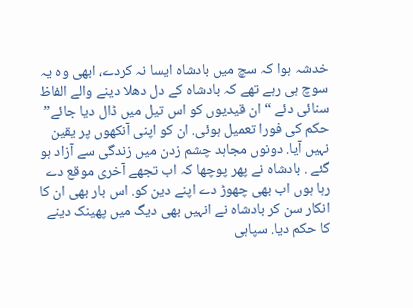خدشہ ہوا کہ سچ میں بادشاہ ایسا نہ کردے، ابھی وہ یہ سوچ ہی رہے تھے کہ بادشاہ کے دل دھلا دینے والے الفاظ سنائی دئے “ان قیدیوں کو اس تیل میں ڈال دیا جائے” حکم کی فورا تعمیل ہوئی. ان کو اپنی آنکھوں پر یقین نہیں آیا. دونوں مجاہد چشم زدن میں زندگی سے آزاد ہو گئے . بادشاہ نے پھر پوچھا کہ اب تجھے آخری موقع دے رہا ہوں اب بھی چھوڑ دے اپنے دین کو. اس بار بھی ان کا انکار سن کر بادشاہ نے انہیں بھی دیگ میں پھینک دینے کا حکم دیا. سپاہی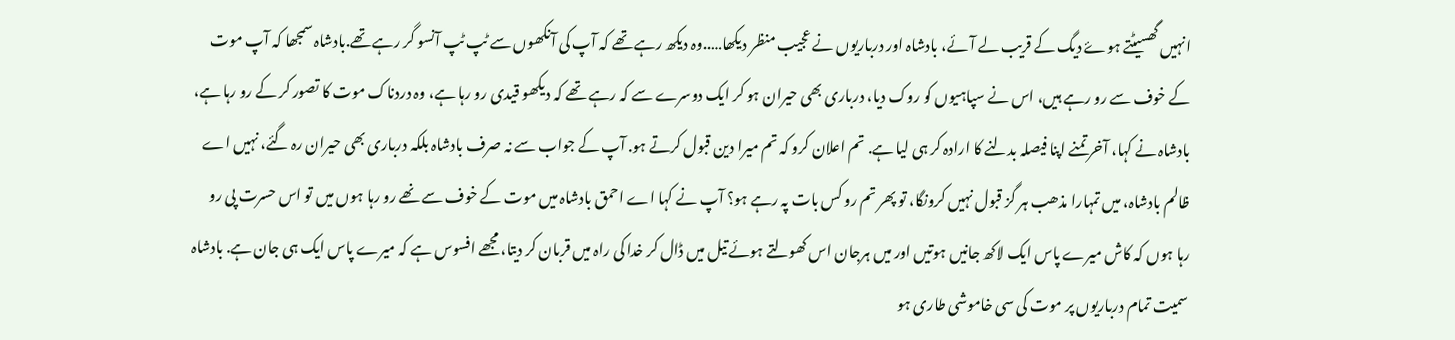انہیں گھسیٹتے ہوۓ دیگ کے قریب لے آئے، بادشاہ اور درباریوں نے عجیب منظر دیکھا…..وہ دیکھ رہے تھے کہ آپ کی آنکھوں سے ٹپ ٹپ آنسو گر رہے تھے.بادشاہ سمجھا کہ آپ موت کے خوف سے رو رہے ہیں، اس نے سپاہیوں کو روک دیا، درباری بھی حیران ہو کر ایک دوسرے سے کہ رہے تھے کہ دیکھو قیدی رو رہا ہے، وہ دردناک موت کا تصور کر کے رو رہا ہے، بادشاہ نے کہا، آخر تمنے اپنا فیصلہ بدلنے کا ارادہ کر ہی لیا ہے. تم اعلان کرو کہ تم میرا دین قبول کرتے ہو. آپ کے جواب سے نہ صرف بادشاہ بلکہ درباری بھی حیران رہ گئے، نہیں اے ظالم بادشاہ، میں تمہارا مذھب ہر گز قبول نہیں کرونگا، تو پھر تم رو کس بات پہ رہے ہو؟ آپ نے کہا اے احمق بادشاہ میں موت کے خوف سے نھے رو رہا ہوں میں تو اس حسرت پی رو رہا ہوں کہ کاش میرے پاس ایک لاکھ جانیں ہوتیں اور میں ہرجان اس کھولتے ہوئے تیل میں ڈال کر خدا کی راہ میں قربان کر دیتا، مجھے افسوس ہے کہ میرے پاس ایک ہی جان ہے. بادشاہ سمیت تمام درباریوں پر موت کی سی خاموشی طاری ہو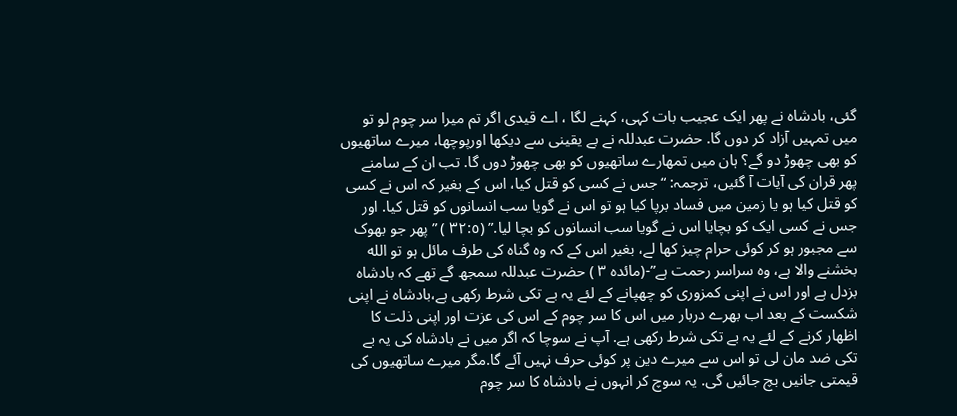گئی، بادشاہ نے پھر ایک عجیب بات کہی، کہنے لگا ، اے قیدی اگر تم میرا سر چوم لو تو میں تمہیں آزاد کر دوں گا. حضرت عبدللہ نے بے یقینی سے دیکھا اورپوچھا، میرے ساتھیوں کو بھی چھوڑ دو گے؟ ہان میں تمھارے ساتھیوں کو بھی چھوڑ دوں گا. تب ان کے سامنے پھر قران کی آیات آ گئیں، ترجمہ: “جس نے کسی کو قتل کیا، اس کے بغیر کہ اس نے کسی کو قتل کیا ہو یا زمین میں فساد برپا کیا ہو تو اس نے گویا سب انسانوں کو قتل کیا. اور جس نے کسی ایک کو بچایا اس نے گویا سب انسانوں کو بچا لیا.” (٣٢:٥ ) ” پھر جو بھوک سے مجبور ہو کر کوئی حرام چیز کھا لے، بغیر اس کے کہ وہ گناہ کی طرف مائل ہو تو الله بخشنے والا ہے، وہ سراسر رحمت ہے”-(مائدہ ٣ ) حضرت عبدللہ سمجھ گے تھے کہ بادشاہ بزدل ہے اور اس نے اپنی کمزوری کو چھپانے کے لئے یہ بے تکی شرط رکھی ہے،بادشاہ نے اپنی شکست کے بعد اب بھرے دربار میں اس کا سر چوم کے اس کی عزت اور اپنی ذلت کا اظھار کرنے کے لئے یہ بے تکی شرط رکھی ہے. آپ نے سوچا کہ اگر میں نے بادشاہ کی یہ بے تکی ضد مان لی تو اس سے میرے دین پر کوئی حرف نہیں آئے گا.مگر میرے ساتھیوں کی قیمتی جانیں بچ جائیں گی. یہ سوچ کر انہوں نے بادشاہ کا سر چوم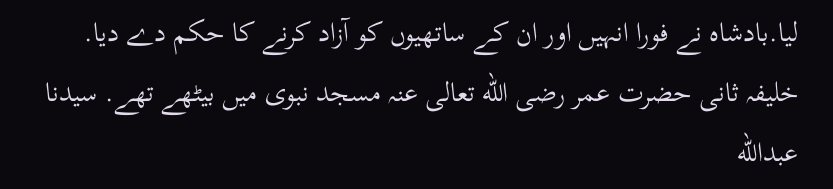لیا.بادشاہ نے فورا انہیں اور ان کے ساتھیوں کو آزاد کرنے کا حکم دے دیا. خلیفہ ثانی حضرت عمر رضی الله تعالی عنہ مسجد نبوی میں بیٹھے تھے. سیدنا عبدالله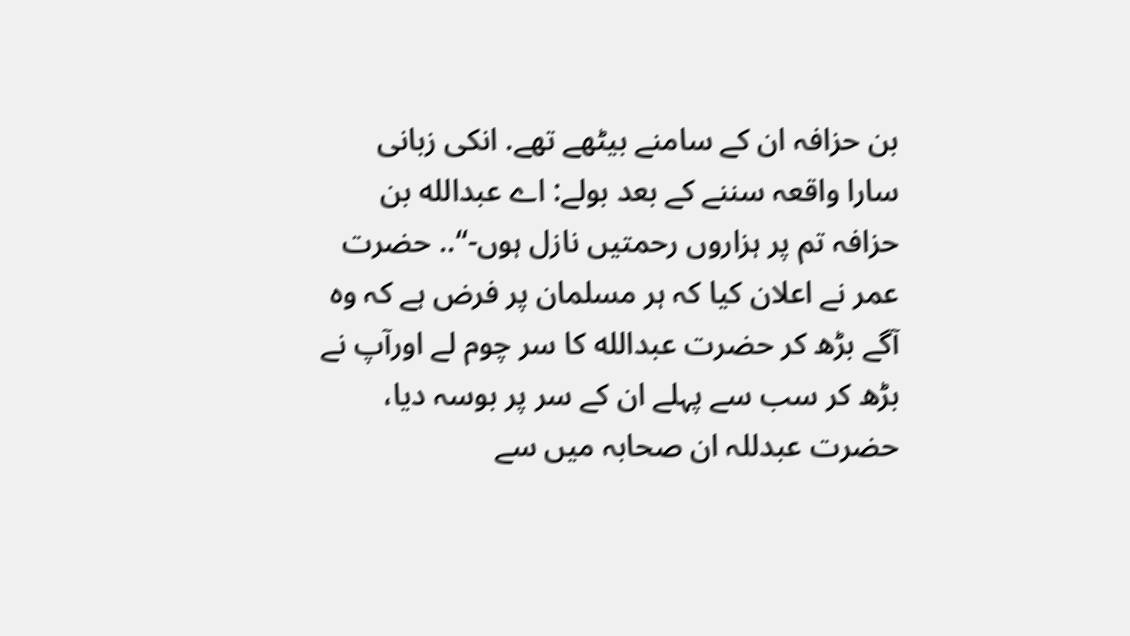بن حزافہ ان کے سامنے بیٹھے تھے. انکی زبانی سارا واقعہ سننے کے بعد بولے: اے عبدالله بن حزافہ تم پر ہزاروں رحمتیں نازل ہوں-“.. حضرت عمر نے اعلان کیا کہ ہر مسلمان پر فرض ہے کہ وہ آگے بڑھ کر حضرت عبدالله کا سر چوم لے اورآپ نے بڑھ کر سب سے پہلے ان کے سر پر بوسہ دیا، حضرت عبدللہ ان صحابہ میں سے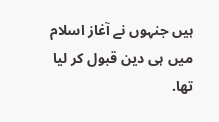ہیں جنہوں نے آغاز اسلام میں ہی دین قبول کر لیا تھا.